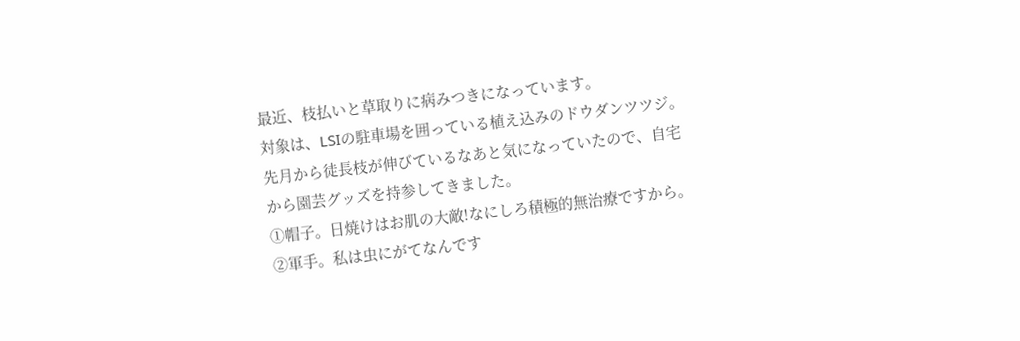最近、枝払いと草取りに病みつきになっています。
対象は、LSIの駐車場を囲っている植え込みのドウダンツツジ。先月から徒長枝が伸びているなあと気になっていたので、自宅から園芸グッズを持参してきました。
①帽子。日焼けはお肌の大敵!なにしろ積極的無治療ですから。
②軍手。私は虫にがてなんです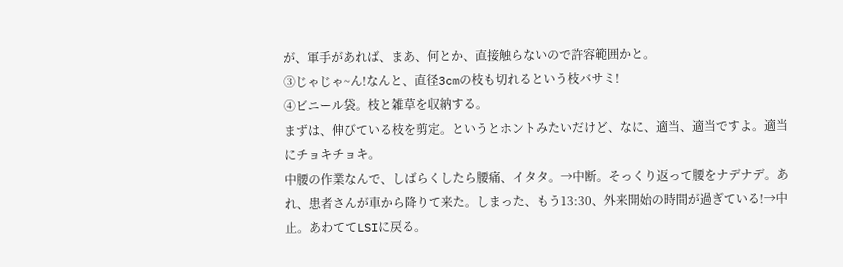が、軍手があれば、まあ、何とか、直接触らないので許容範囲かと。
③じゃじゃ~ん!なんと、直径3cmの枝も切れるという枝バサミ!
④ビニール袋。枝と雑草を収納する。
まずは、伸びている枝を剪定。というとホントみたいだけど、なに、適当、適当ですよ。適当にチョキチョキ。
中腰の作業なんで、しばらくしたら腰痛、イタタ。→中断。そっくり返って腰をナデナデ。あれ、患者さんが車から降りて来た。しまった、もう13:30、外来開始の時間が過ぎている!→中止。あわててLSIに戻る。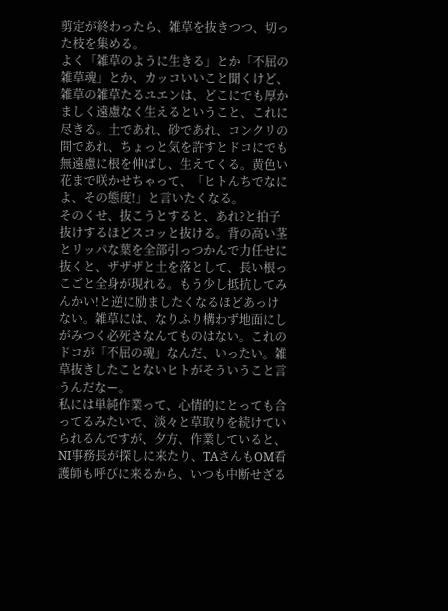剪定が終わったら、雑草を抜きつつ、切った枝を集める。
よく「雑草のように生きる」とか「不屈の雑草魂」とか、カッコいいこと聞くけど、雑草の雑草たるユエンは、どこにでも厚かましく遠慮なく生えるということ、これに尽きる。土であれ、砂であれ、コンクリの間であれ、ちょっと気を許すとドコにでも無遠慮に根を伸ばし、生えてくる。黄色い花まで咲かせちゃって、「ヒトんちでなによ、その態度!」と言いたくなる。
そのくせ、抜こうとすると、あれ?と拍子抜けするほどスコッと抜ける。背の高い茎とリッパな葉を全部引っつかんで力任せに抜くと、ザザザと土を落として、長い根っこごと全身が現れる。もう少し抵抗してみんかい!と逆に励ましたくなるほどあっけない。雑草には、なりふり構わず地面にしがみつく必死さなんてものはない。これのドコが「不屈の魂」なんだ、いったい。雑草抜きしたことないヒトがそういうこと言うんだなー。
私には単純作業って、心情的にとっても合ってるみたいで、淡々と草取りを続けていられるんですが、夕方、作業していると、NI事務長が探しに来たり、TAさんもOM看護師も呼びに来るから、いつも中断せざる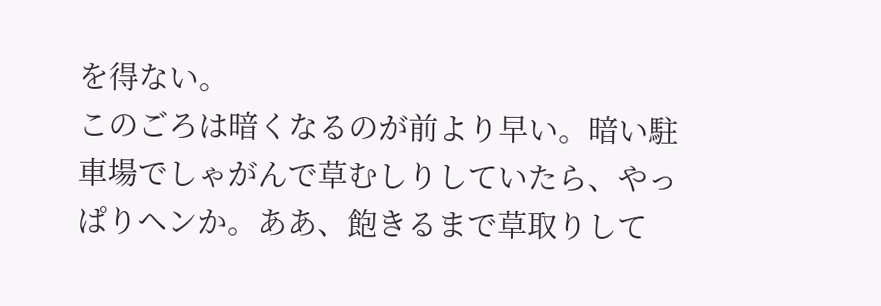を得ない。
このごろは暗くなるのが前より早い。暗い駐車場でしゃがんで草むしりしていたら、やっぱりヘンか。ああ、飽きるまで草取りして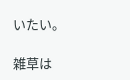いたい。

雑草は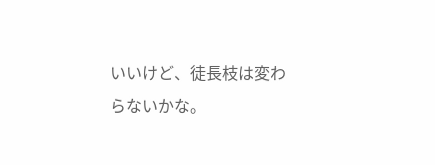いいけど、徒長枝は変わらないかな。